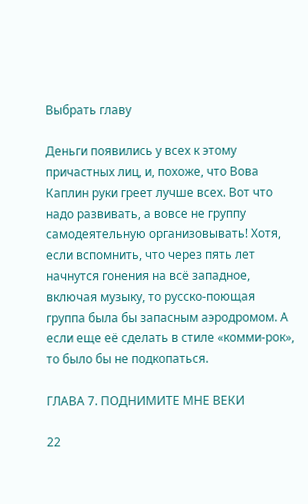Выбрать главу

Деньги появились у всех к этому причастных лиц, и, похоже, что Вова Каплин руки греет лучше всех. Вот что надо развивать, а вовсе не группу самодеятельную организовывать! Хотя, если вспомнить, что через пять лет начнутся гонения на всё западное, включая музыку, то русско-поющая группа была бы запасным аэродромом. А если еще её сделать в стиле «комми-рок», то было бы не подкопаться.

ГЛАВА 7. ПОДНИМИТЕ МНЕ ВЕКИ

22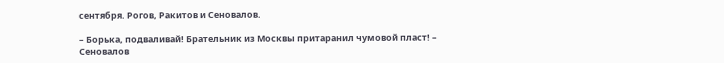сентября. Рогов, Ракитов и Сеновалов.

– Борька, подваливай! Брательник из Москвы притаранил чумовой пласт! – Сеновалов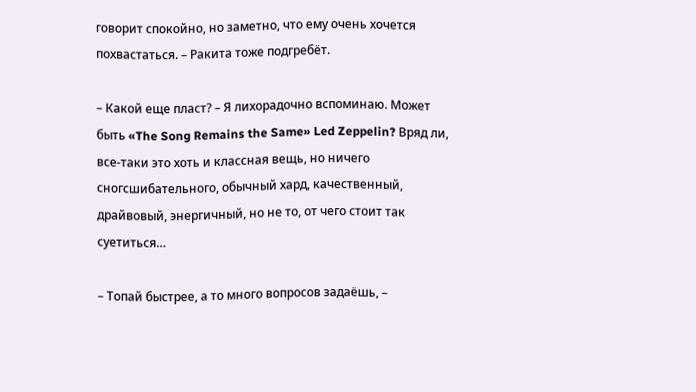говорит спокойно, но заметно, что ему очень хочется похвастаться. – Ракита тоже подгребёт.

– Какой еще пласт? – Я лихорадочно вспоминаю. Может быть «The Song Remains the Same» Led Zeppelin? Вряд ли, все-таки это хоть и классная вещь, но ничего сногсшибательного, обычный хард, качественный, драйвовый, энергичный, но не то, от чего стоит так суетиться…

– Топай быстрее, а то много вопросов задаёшь, –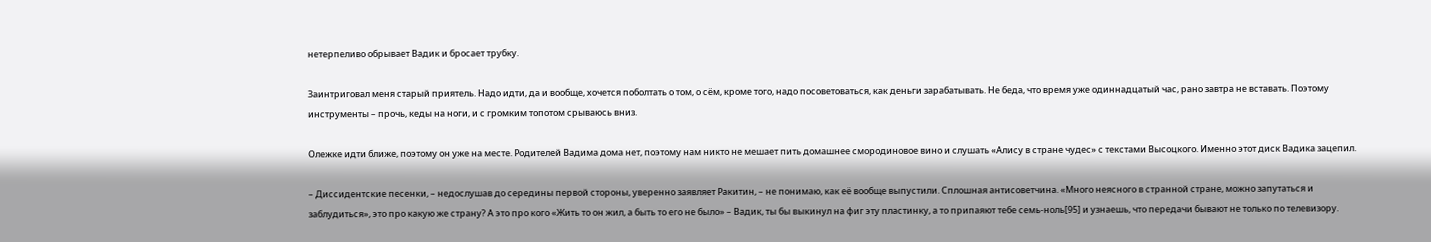нетерпеливо обрывает Вадик и бросает трубку.

Заинтриговал меня старый приятель. Надо идти, да и вообще, хочется поболтать о том, о сём, кроме того, надо посоветоваться, как деньги зарабатывать. Не беда, что время уже одиннадцатый час, рано завтра не вставать. Поэтому инструменты – прочь, кеды на ноги, и с громким топотом срываюсь вниз.

Олежке идти ближе, поэтому он уже на месте. Родителей Вадима дома нет, поэтому нам никто не мешает пить домашнее смородиновое вино и слушать «Алису в стране чудес» с текстами Высоцкого. Именно этот диск Вадика зацепил.

– Диссидентские песенки, – недослушав до середины первой стороны, уверенно заявляет Ракитин, – не понимаю, как её вообще выпустили. Сплошная антисоветчина. «Много неясного в странной стране, можно запутаться и заблудиться», это про какую же страну? А это про кого «Жить то он жил, а быть то его не было» – Вадик, ты бы выкинул на фиг эту пластинку, а то припаяют тебе семь-ноль[95] и узнаешь, что передачи бывают не только по телевизору.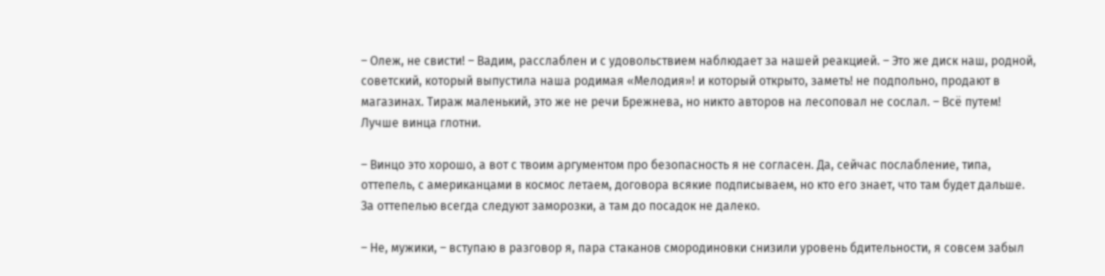– Олеж, не свисти! – Вадим, расслаблен и с удовольствием наблюдает за нашей реакцией. – Это же диск наш, родной, советский, который выпустила наша родимая «Мелодия»! и который открыто, заметь! не подпольно, продают в магазинах. Тираж маленький, это же не речи Брежнева, но никто авторов на лесоповал не сослал. – Всё путем! Лучше винца глотни.

– Винцо это хорошо, а вот с твоим аргументом про безопасность я не согласен. Да, сейчас послабление, типа, оттепель, с американцами в космос летаем, договора всякие подписываем, но кто его знает, что там будет дальше. За оттепелью всегда следуют заморозки, а там до посадок не далеко.

– Не, мужики, – вступаю в разговор я, пара стаканов смородиновки снизили уровень бдительности, я совсем забыл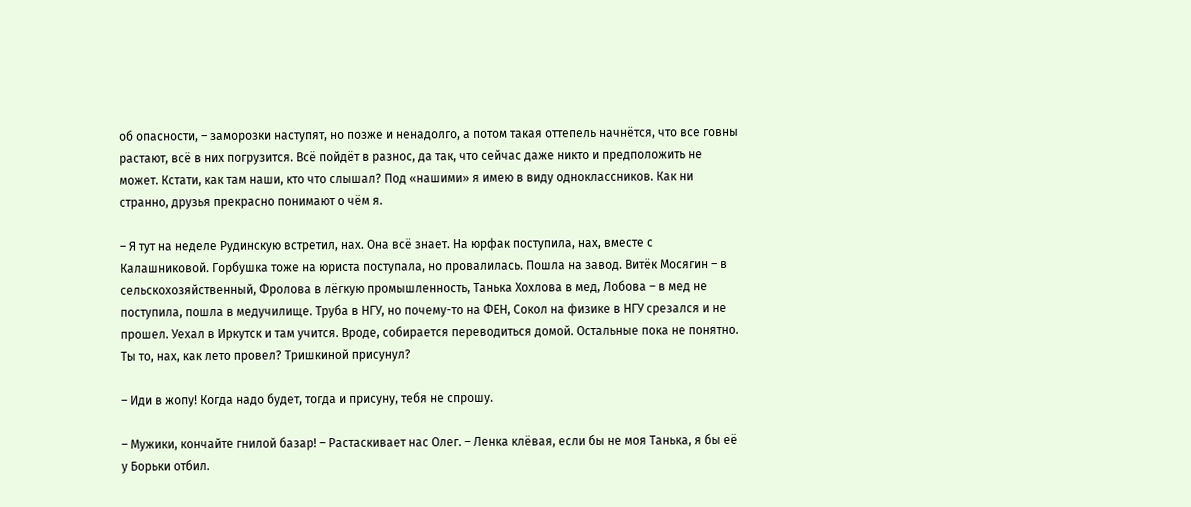об опасности, – заморозки наступят, но позже и ненадолго, а потом такая оттепель начнётся, что все говны растают, всё в них погрузится. Всё пойдёт в разнос, да так, что сейчас даже никто и предположить не может. Кстати, как там наши, кто что слышал? Под «нашими» я имею в виду одноклассников. Как ни странно, друзья прекрасно понимают о чём я.

– Я тут на неделе Рудинскую встретил, нах. Она всё знает. На юрфак поступила, нах, вместе с Калашниковой. Горбушка тоже на юриста поступала, но провалилась. Пошла на завод. Витёк Мосягин – в сельскохозяйственный, Фролова в лёгкую промышленность, Танька Хохлова в мед, Лобова – в мед не поступила, пошла в медучилище. Труба в НГУ, но почему-то на ФЕН, Сокол на физике в НГУ срезался и не прошел. Уехал в Иркутск и там учится. Вроде, собирается переводиться домой. Остальные пока не понятно. Ты то, нах, как лето провел? Тришкиной присунул?

– Иди в жопу! Когда надо будет, тогда и присуну, тебя не спрошу.

– Мужики, кончайте гнилой базар! – Растаскивает нас Олег. – Ленка клёвая, если бы не моя Танька, я бы её у Борьки отбил.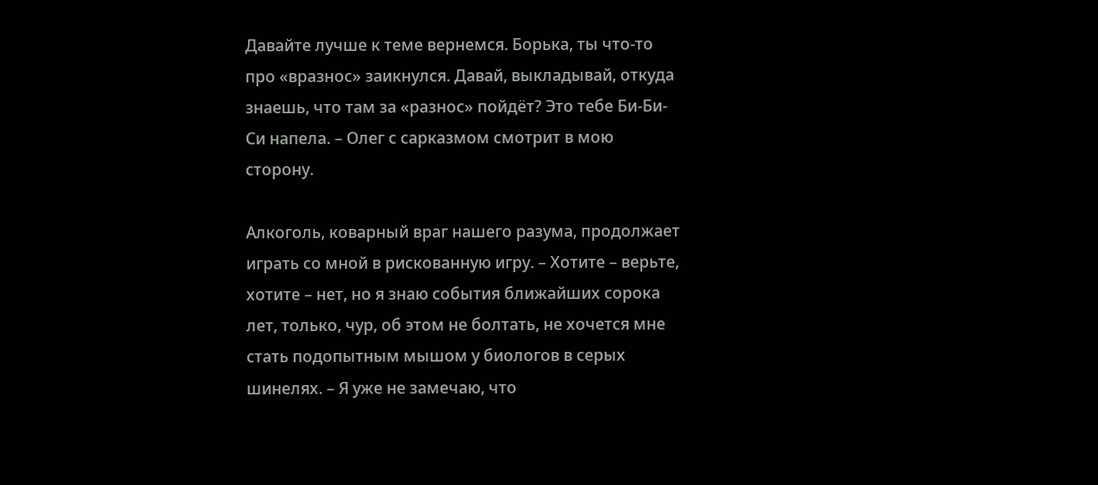Давайте лучше к теме вернемся. Борька, ты что-то про «вразнос» заикнулся. Давай, выкладывай, откуда знаешь, что там за «разнос» пойдёт? Это тебе Би-Би-Си напела. – Олег с сарказмом смотрит в мою сторону.

Алкоголь, коварный враг нашего разума, продолжает играть со мной в рискованную игру. – Хотите – верьте, хотите – нет, но я знаю события ближайших сорока лет, только, чур, об этом не болтать, не хочется мне стать подопытным мышом у биологов в серых шинелях. – Я уже не замечаю, что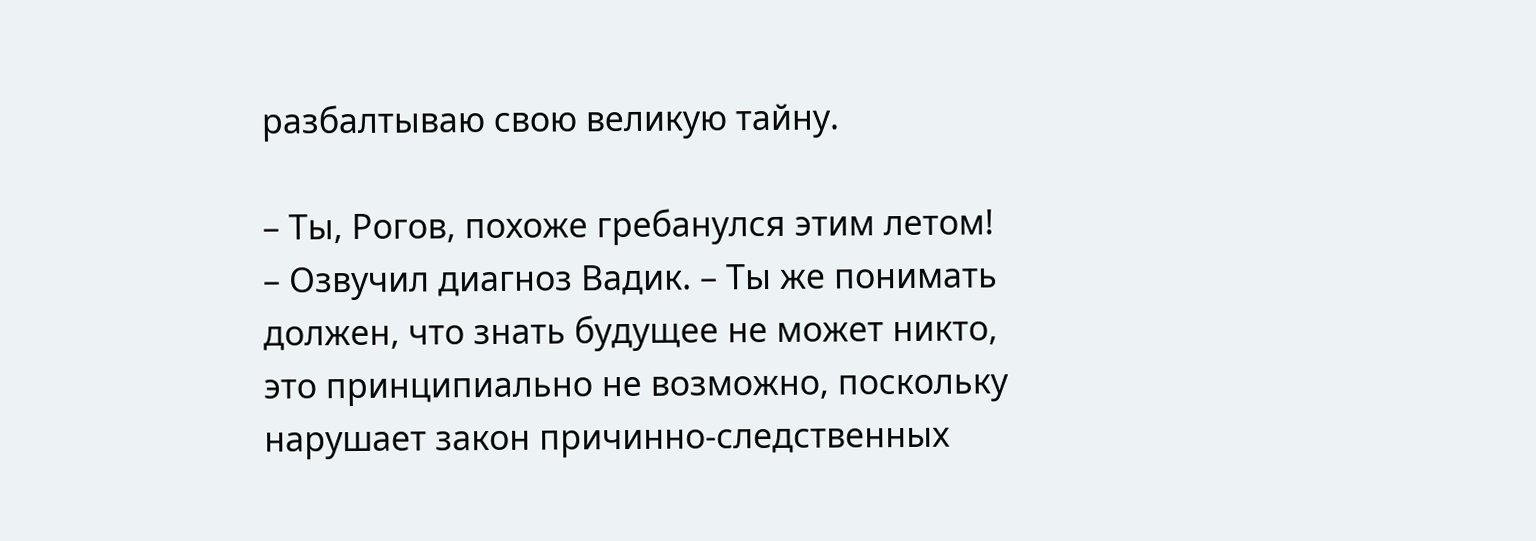разбалтываю свою великую тайну.

– Ты, Рогов, похоже гребанулся этим летом! – Озвучил диагноз Вадик. – Ты же понимать должен, что знать будущее не может никто, это принципиально не возможно, поскольку нарушает закон причинно-следственных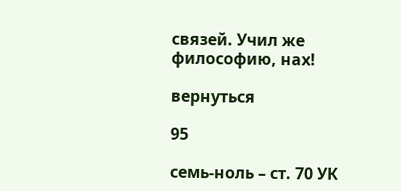связей. Учил же философию, нах!

вернуться

95

семь-ноль – ст. 70 УК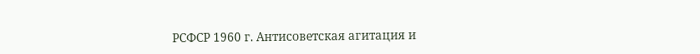РСФСР 1960 г. Антисоветская агитация и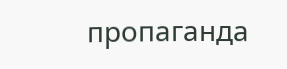пропаганда